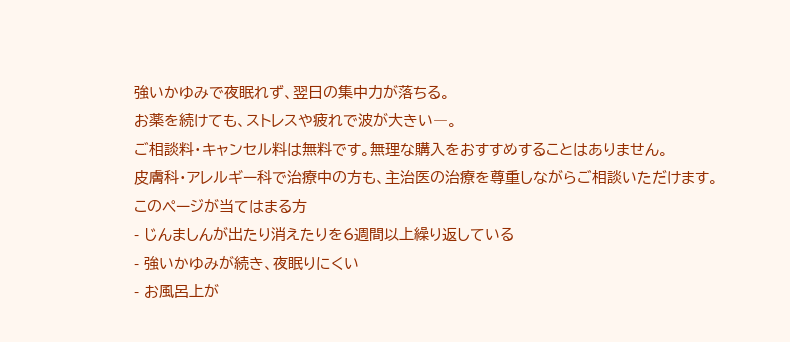強いかゆみで夜眠れず、翌日の集中力が落ちる。
お薬を続けても、ストレスや疲れで波が大きい―。
ご相談料・キャンセル料は無料です。無理な購入をおすすめすることはありません。
皮膚科・アレルギー科で治療中の方も、主治医の治療を尊重しながらご相談いただけます。
このページが当てはまる方
- じんましんが出たり消えたりを6週間以上繰り返している
- 強いかゆみが続き、夜眠りにくい
- お風呂上が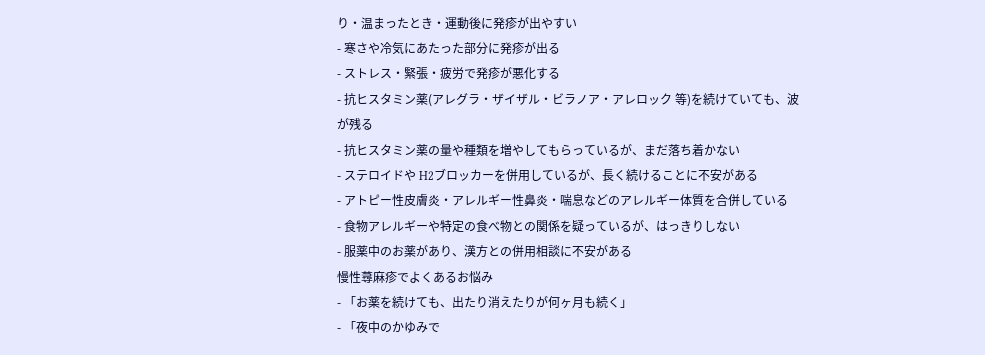り・温まったとき・運動後に発疹が出やすい
- 寒さや冷気にあたった部分に発疹が出る
- ストレス・緊張・疲労で発疹が悪化する
- 抗ヒスタミン薬(アレグラ・ザイザル・ビラノア・アレロック 等)を続けていても、波が残る
- 抗ヒスタミン薬の量や種類を増やしてもらっているが、まだ落ち着かない
- ステロイドや H2ブロッカーを併用しているが、長く続けることに不安がある
- アトピー性皮膚炎・アレルギー性鼻炎・喘息などのアレルギー体質を合併している
- 食物アレルギーや特定の食べ物との関係を疑っているが、はっきりしない
- 服薬中のお薬があり、漢方との併用相談に不安がある
慢性蕁麻疹でよくあるお悩み
- 「お薬を続けても、出たり消えたりが何ヶ月も続く」
- 「夜中のかゆみで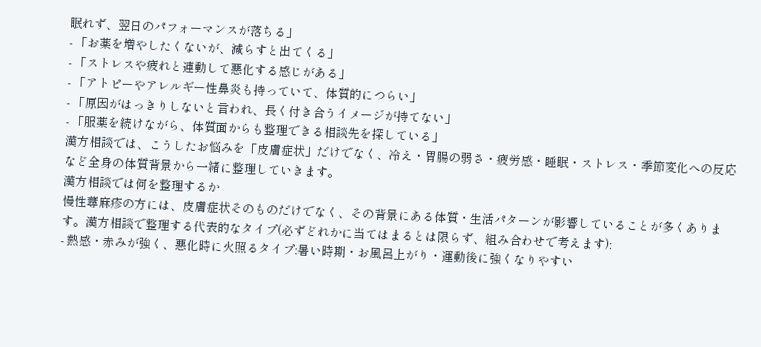眠れず、翌日のパフォーマンスが落ちる」
- 「お薬を増やしたくないが、減らすと出てくる」
- 「ストレスや疲れと連動して悪化する感じがある」
- 「アトピーやアレルギー性鼻炎も持っていて、体質的につらい」
- 「原因がはっきりしないと言われ、長く付き合うイメージが持てない」
- 「服薬を続けながら、体質面からも整理できる相談先を探している」
漢方相談では、こうしたお悩みを「皮膚症状」だけでなく、冷え・胃腸の弱さ・疲労感・睡眠・ストレス・季節変化への反応など全身の体質背景から一緒に整理していきます。
漢方相談では何を整理するか
慢性蕁麻疹の方には、皮膚症状そのものだけでなく、その背景にある体質・生活パターンが影響していることが多くあります。漢方相談で整理する代表的なタイプ(必ずどれかに当てはまるとは限らず、組み合わせで考えます):
- 熱感・赤みが強く、悪化時に火照るタイプ:暑い時期・お風呂上がり・運動後に強くなりやすい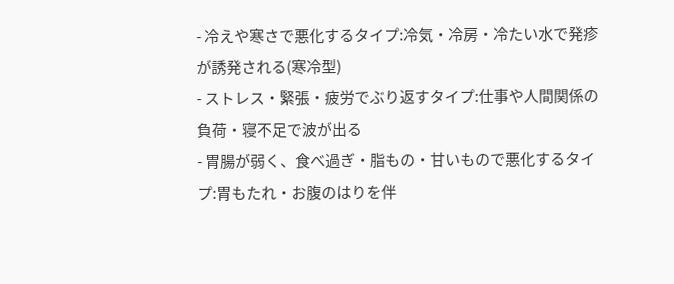- 冷えや寒さで悪化するタイプ:冷気・冷房・冷たい水で発疹が誘発される(寒冷型)
- ストレス・緊張・疲労でぶり返すタイプ:仕事や人間関係の負荷・寝不足で波が出る
- 胃腸が弱く、食べ過ぎ・脂もの・甘いもので悪化するタイプ:胃もたれ・お腹のはりを伴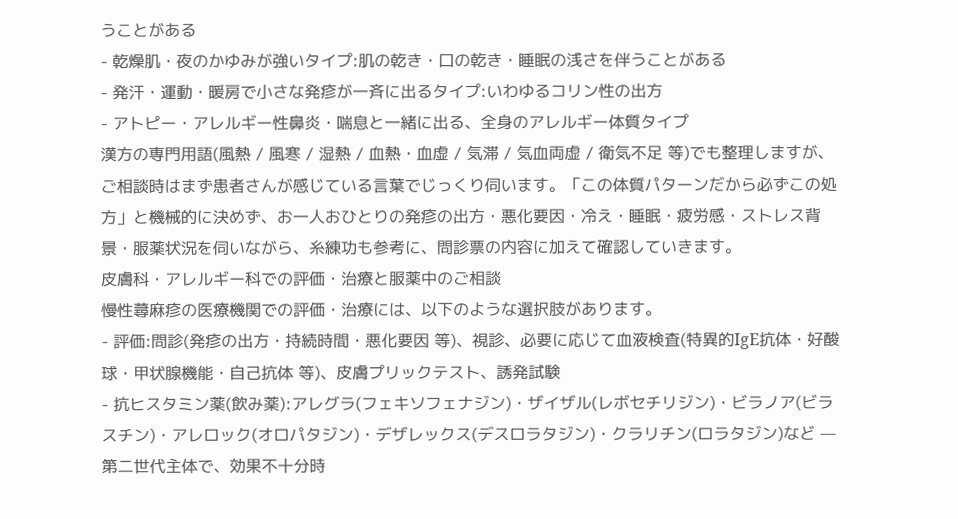うことがある
- 乾燥肌・夜のかゆみが強いタイプ:肌の乾き・口の乾き・睡眠の浅さを伴うことがある
- 発汗・運動・暖房で小さな発疹が一斉に出るタイプ:いわゆるコリン性の出方
- アトピー・アレルギー性鼻炎・喘息と一緒に出る、全身のアレルギー体質タイプ
漢方の専門用語(風熱 / 風寒 / 湿熱 / 血熱・血虚 / 気滞 / 気血両虚 / 衛気不足 等)でも整理しますが、ご相談時はまず患者さんが感じている言葉でじっくり伺います。「この体質パターンだから必ずこの処方」と機械的に決めず、お一人おひとりの発疹の出方・悪化要因・冷え・睡眠・疲労感・ストレス背景・服薬状況を伺いながら、糸練功も参考に、問診票の内容に加えて確認していきます。
皮膚科・アレルギー科での評価・治療と服薬中のご相談
慢性蕁麻疹の医療機関での評価・治療には、以下のような選択肢があります。
- 評価:問診(発疹の出方・持続時間・悪化要因 等)、視診、必要に応じて血液検査(特異的IgE抗体・好酸球・甲状腺機能・自己抗体 等)、皮膚プリックテスト、誘発試験
- 抗ヒスタミン薬(飲み薬):アレグラ(フェキソフェナジン)・ザイザル(レボセチリジン)・ビラノア(ビラスチン)・アレロック(オロパタジン)・デザレックス(デスロラタジン)・クラリチン(ロラタジン)など — 第二世代主体で、効果不十分時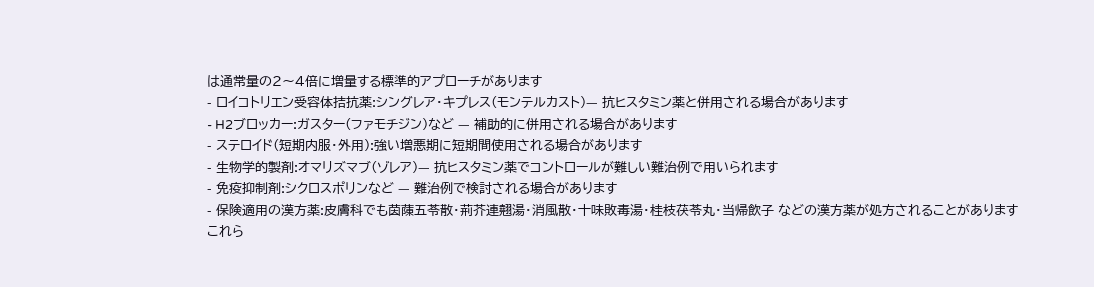は通常量の2〜4倍に増量する標準的アプローチがあります
- ロイコトリエン受容体拮抗薬:シングレア・キプレス(モンテルカスト)— 抗ヒスタミン薬と併用される場合があります
- H2ブロッカー:ガスター(ファモチジン)など — 補助的に併用される場合があります
- ステロイド(短期内服・外用):強い増悪期に短期間使用される場合があります
- 生物学的製剤:オマリズマブ(ゾレア)— 抗ヒスタミン薬でコントロールが難しい難治例で用いられます
- 免疫抑制剤:シクロスポリンなど — 難治例で検討される場合があります
- 保険適用の漢方薬:皮膚科でも茵蔯五苓散・荊芥連翹湯・消風散・十味敗毒湯・桂枝茯苓丸・当帰飲子 などの漢方薬が処方されることがあります
これら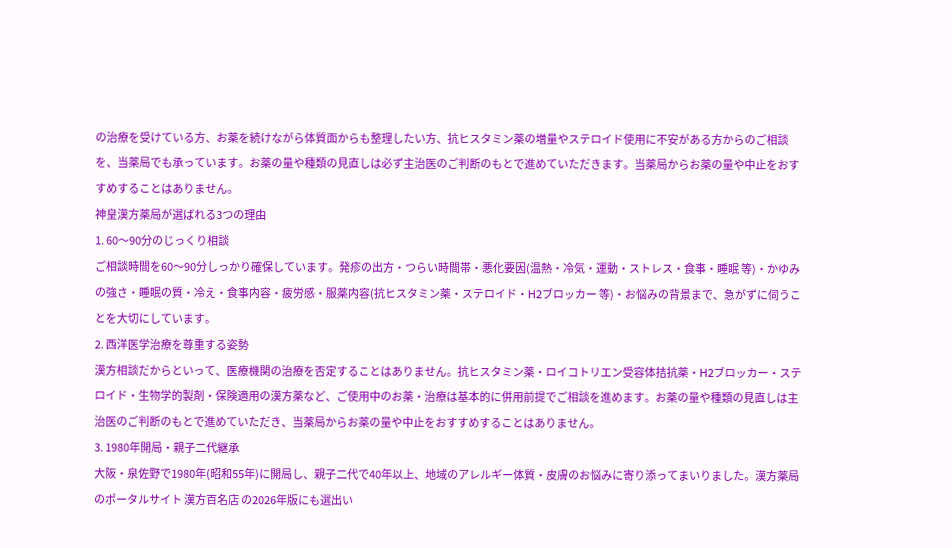の治療を受けている方、お薬を続けながら体質面からも整理したい方、抗ヒスタミン薬の増量やステロイド使用に不安がある方からのご相談を、当薬局でも承っています。お薬の量や種類の見直しは必ず主治医のご判断のもとで進めていただきます。当薬局からお薬の量や中止をおすすめすることはありません。
神皇漢方薬局が選ばれる3つの理由
1. 60〜90分のじっくり相談
ご相談時間を60〜90分しっかり確保しています。発疹の出方・つらい時間帯・悪化要因(温熱・冷気・運動・ストレス・食事・睡眠 等)・かゆみの強さ・睡眠の質・冷え・食事内容・疲労感・服薬内容(抗ヒスタミン薬・ステロイド・H2ブロッカー 等)・お悩みの背景まで、急がずに伺うことを大切にしています。
2. 西洋医学治療を尊重する姿勢
漢方相談だからといって、医療機関の治療を否定することはありません。抗ヒスタミン薬・ロイコトリエン受容体拮抗薬・H2ブロッカー・ステロイド・生物学的製剤・保険適用の漢方薬など、ご使用中のお薬・治療は基本的に併用前提でご相談を進めます。お薬の量や種類の見直しは主治医のご判断のもとで進めていただき、当薬局からお薬の量や中止をおすすめすることはありません。
3. 1980年開局・親子二代継承
大阪・泉佐野で1980年(昭和55年)に開局し、親子二代で40年以上、地域のアレルギー体質・皮膚のお悩みに寄り添ってまいりました。漢方薬局のポータルサイト 漢方百名店 の2026年版にも選出い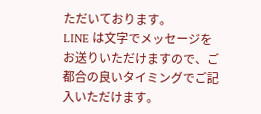ただいております。
LINE は文字でメッセージをお送りいただけますので、ご都合の良いタイミングでご記入いただけます。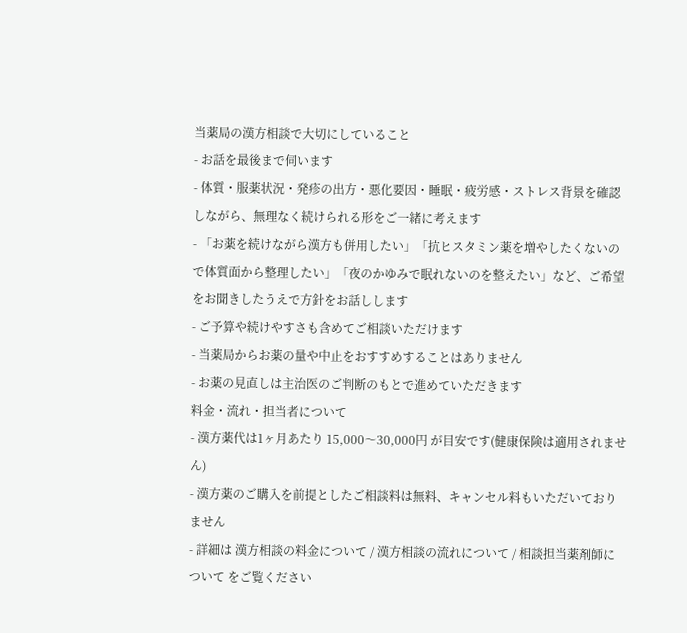当薬局の漢方相談で大切にしていること
- お話を最後まで伺います
- 体質・服薬状況・発疹の出方・悪化要因・睡眠・疲労感・ストレス背景を確認しながら、無理なく続けられる形をご一緒に考えます
- 「お薬を続けながら漢方も併用したい」「抗ヒスタミン薬を増やしたくないので体質面から整理したい」「夜のかゆみで眠れないのを整えたい」など、ご希望をお聞きしたうえで方針をお話しします
- ご予算や続けやすさも含めてご相談いただけます
- 当薬局からお薬の量や中止をおすすめすることはありません
- お薬の見直しは主治医のご判断のもとで進めていただきます
料金・流れ・担当者について
- 漢方薬代は1ヶ月あたり 15,000〜30,000円 が目安です(健康保険は適用されません)
- 漢方薬のご購入を前提としたご相談料は無料、キャンセル料もいただいておりません
- 詳細は 漢方相談の料金について / 漢方相談の流れについて / 相談担当薬剤師について をご覧ください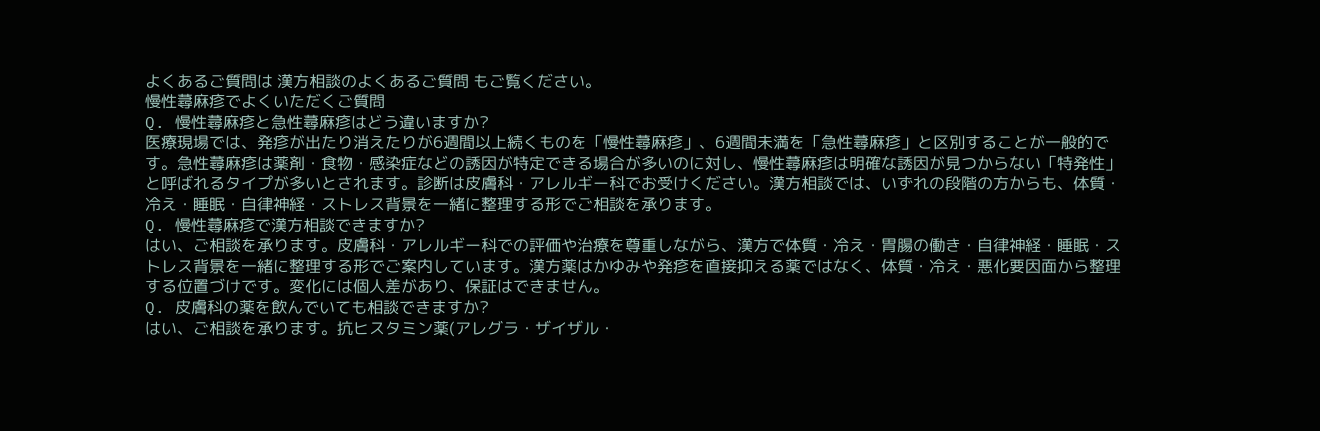よくあるご質問は 漢方相談のよくあるご質問 もご覧ください。
慢性蕁麻疹でよくいただくご質問
Q. 慢性蕁麻疹と急性蕁麻疹はどう違いますか?
医療現場では、発疹が出たり消えたりが6週間以上続くものを「慢性蕁麻疹」、6週間未満を「急性蕁麻疹」と区別することが一般的です。急性蕁麻疹は薬剤・食物・感染症などの誘因が特定できる場合が多いのに対し、慢性蕁麻疹は明確な誘因が見つからない「特発性」と呼ばれるタイプが多いとされます。診断は皮膚科・アレルギー科でお受けください。漢方相談では、いずれの段階の方からも、体質・冷え・睡眠・自律神経・ストレス背景を一緒に整理する形でご相談を承ります。
Q. 慢性蕁麻疹で漢方相談できますか?
はい、ご相談を承ります。皮膚科・アレルギー科での評価や治療を尊重しながら、漢方で体質・冷え・胃腸の働き・自律神経・睡眠・ストレス背景を一緒に整理する形でご案内しています。漢方薬はかゆみや発疹を直接抑える薬ではなく、体質・冷え・悪化要因面から整理する位置づけです。変化には個人差があり、保証はできません。
Q. 皮膚科の薬を飲んでいても相談できますか?
はい、ご相談を承ります。抗ヒスタミン薬(アレグラ・ザイザル・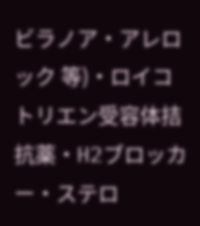ビラノア・アレロック 等)・ロイコトリエン受容体拮抗薬・H2ブロッカー・ステロ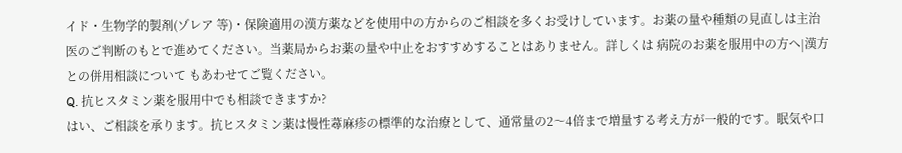イド・生物学的製剤(ゾレア 等)・保険適用の漢方薬などを使用中の方からのご相談を多くお受けしています。お薬の量や種類の見直しは主治医のご判断のもとで進めてください。当薬局からお薬の量や中止をおすすめすることはありません。詳しくは 病院のお薬を服用中の方へ|漢方との併用相談について もあわせてご覧ください。
Q. 抗ヒスタミン薬を服用中でも相談できますか?
はい、ご相談を承ります。抗ヒスタミン薬は慢性蕁麻疹の標準的な治療として、通常量の2〜4倍まで増量する考え方が一般的です。眠気や口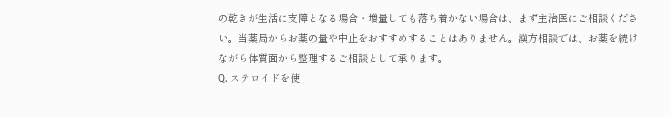の乾きが生活に支障となる場合・増量しても落ち着かない場合は、まず主治医にご相談ください。当薬局からお薬の量や中止をおすすめすることはありません。漢方相談では、お薬を続けながら体質面から整理するご相談として承ります。
Q. ステロイドを使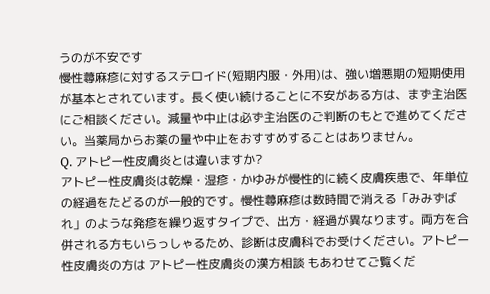うのが不安です
慢性蕁麻疹に対するステロイド(短期内服・外用)は、強い増悪期の短期使用が基本とされています。長く使い続けることに不安がある方は、まず主治医にご相談ください。減量や中止は必ず主治医のご判断のもとで進めてください。当薬局からお薬の量や中止をおすすめすることはありません。
Q. アトピー性皮膚炎とは違いますか?
アトピー性皮膚炎は乾燥・湿疹・かゆみが慢性的に続く皮膚疾患で、年単位の経過をたどるのが一般的です。慢性蕁麻疹は数時間で消える「みみずばれ」のような発疹を繰り返すタイプで、出方・経過が異なります。両方を合併される方もいらっしゃるため、診断は皮膚科でお受けください。アトピー性皮膚炎の方は アトピー性皮膚炎の漢方相談 もあわせてご覧くだ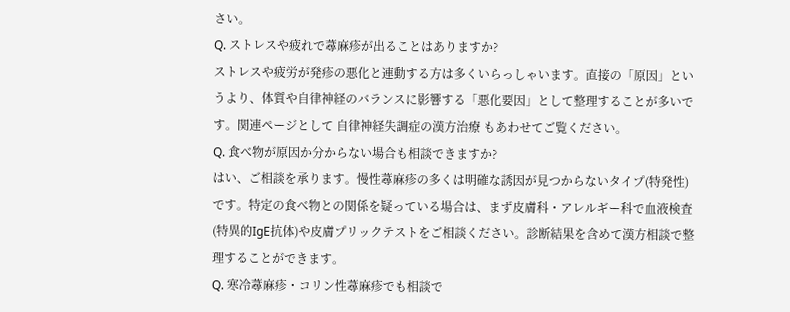さい。
Q. ストレスや疲れで蕁麻疹が出ることはありますか?
ストレスや疲労が発疹の悪化と連動する方は多くいらっしゃいます。直接の「原因」というより、体質や自律神経のバランスに影響する「悪化要因」として整理することが多いです。関連ページとして 自律神経失調症の漢方治療 もあわせてご覧ください。
Q. 食べ物が原因か分からない場合も相談できますか?
はい、ご相談を承ります。慢性蕁麻疹の多くは明確な誘因が見つからないタイプ(特発性)です。特定の食べ物との関係を疑っている場合は、まず皮膚科・アレルギー科で血液検査(特異的IgE抗体)や皮膚プリックテストをご相談ください。診断結果を含めて漢方相談で整理することができます。
Q. 寒冷蕁麻疹・コリン性蕁麻疹でも相談で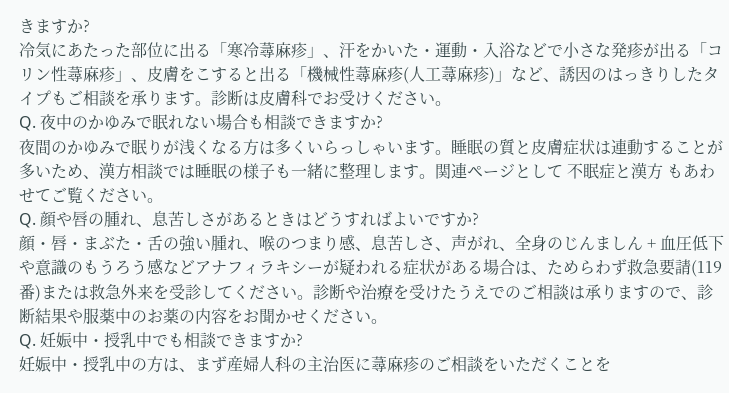きますか?
冷気にあたった部位に出る「寒冷蕁麻疹」、汗をかいた・運動・入浴などで小さな発疹が出る「コリン性蕁麻疹」、皮膚をこすると出る「機械性蕁麻疹(人工蕁麻疹)」など、誘因のはっきりしたタイプもご相談を承ります。診断は皮膚科でお受けください。
Q. 夜中のかゆみで眠れない場合も相談できますか?
夜間のかゆみで眠りが浅くなる方は多くいらっしゃいます。睡眠の質と皮膚症状は連動することが多いため、漢方相談では睡眠の様子も一緒に整理します。関連ページとして 不眠症と漢方 もあわせてご覧ください。
Q. 顔や唇の腫れ、息苦しさがあるときはどうすればよいですか?
顔・唇・まぶた・舌の強い腫れ、喉のつまり感、息苦しさ、声がれ、全身のじんましん + 血圧低下や意識のもうろう感などアナフィラキシーが疑われる症状がある場合は、ためらわず救急要請(119番)または救急外来を受診してください。診断や治療を受けたうえでのご相談は承りますので、診断結果や服薬中のお薬の内容をお聞かせください。
Q. 妊娠中・授乳中でも相談できますか?
妊娠中・授乳中の方は、まず産婦人科の主治医に蕁麻疹のご相談をいただくことを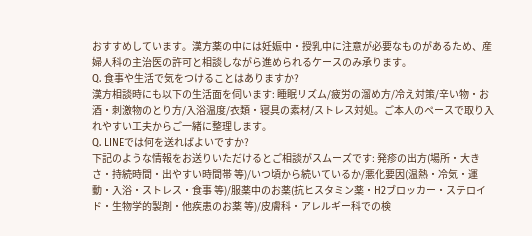おすすめしています。漢方薬の中には妊娠中・授乳中に注意が必要なものがあるため、産婦人科の主治医の許可と相談しながら進められるケースのみ承ります。
Q. 食事や生活で気をつけることはありますか?
漢方相談時にも以下の生活面を伺います: 睡眠リズム/疲労の溜め方/冷え対策/辛い物・お酒・刺激物のとり方/入浴温度/衣類・寝具の素材/ストレス対処。ご本人のペースで取り入れやすい工夫からご一緒に整理します。
Q. LINEでは何を送ればよいですか?
下記のような情報をお送りいただけるとご相談がスムーズです: 発疹の出方(場所・大きさ・持続時間・出やすい時間帯 等)/いつ頃から続いているか/悪化要因(温熱・冷気・運動・入浴・ストレス・食事 等)/服薬中のお薬(抗ヒスタミン薬・H2ブロッカー・ステロイド・生物学的製剤・他疾患のお薬 等)/皮膚科・アレルギー科での検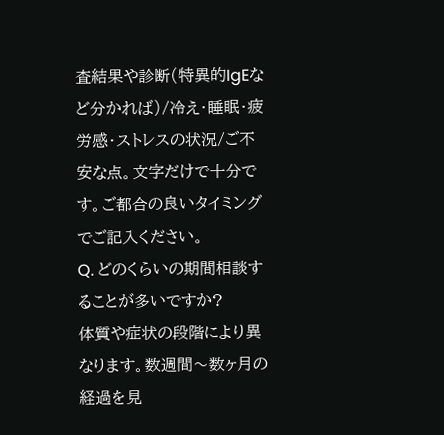査結果や診断(特異的IgEなど分かれば)/冷え・睡眠・疲労感・ストレスの状況/ご不安な点。文字だけで十分です。ご都合の良いタイミングでご記入ください。
Q. どのくらいの期間相談することが多いですか?
体質や症状の段階により異なります。数週間〜数ヶ月の経過を見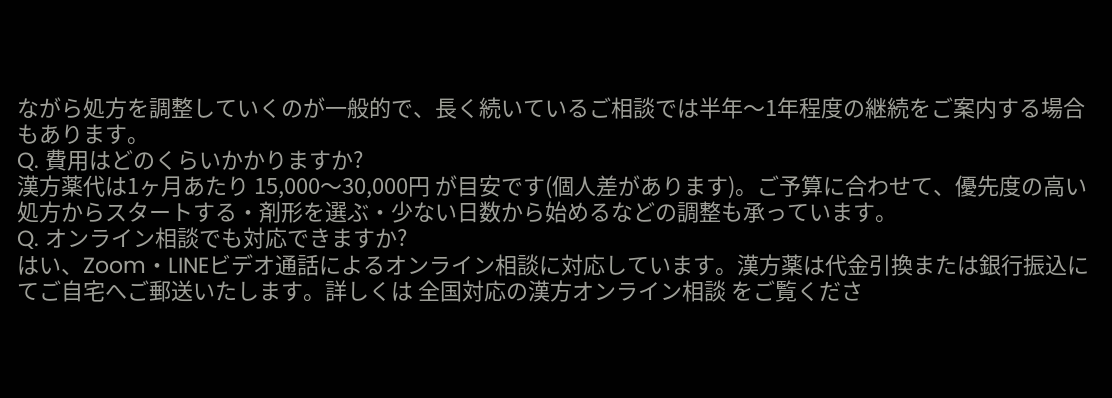ながら処方を調整していくのが一般的で、長く続いているご相談では半年〜1年程度の継続をご案内する場合もあります。
Q. 費用はどのくらいかかりますか?
漢方薬代は1ヶ月あたり 15,000〜30,000円 が目安です(個人差があります)。ご予算に合わせて、優先度の高い処方からスタートする・剤形を選ぶ・少ない日数から始めるなどの調整も承っています。
Q. オンライン相談でも対応できますか?
はい、Zoom・LINEビデオ通話によるオンライン相談に対応しています。漢方薬は代金引換または銀行振込にてご自宅へご郵送いたします。詳しくは 全国対応の漢方オンライン相談 をご覧くださ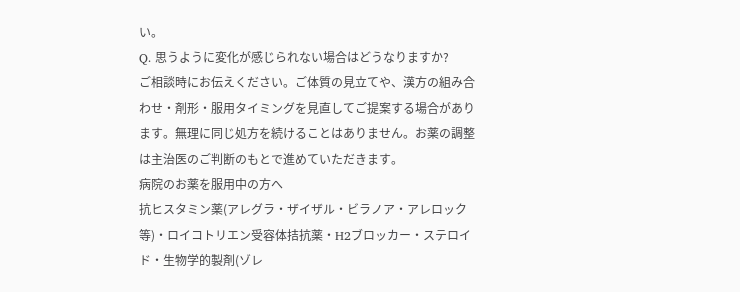い。
Q. 思うように変化が感じられない場合はどうなりますか?
ご相談時にお伝えください。ご体質の見立てや、漢方の組み合わせ・剤形・服用タイミングを見直してご提案する場合があります。無理に同じ処方を続けることはありません。お薬の調整は主治医のご判断のもとで進めていただきます。
病院のお薬を服用中の方へ
抗ヒスタミン薬(アレグラ・ザイザル・ビラノア・アレロック 等)・ロイコトリエン受容体拮抗薬・H2ブロッカー・ステロイド・生物学的製剤(ゾレ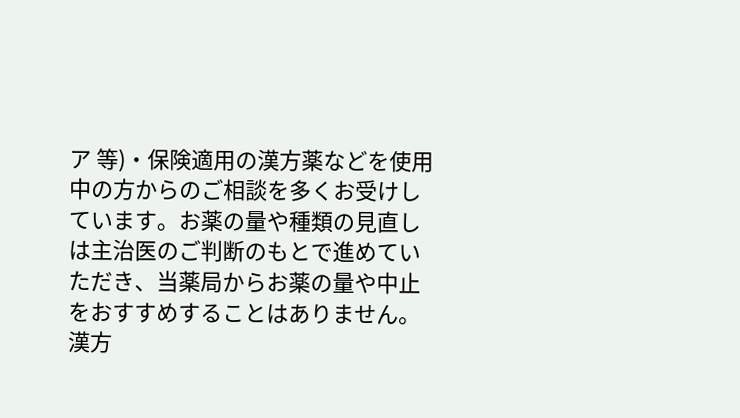ア 等)・保険適用の漢方薬などを使用中の方からのご相談を多くお受けしています。お薬の量や種類の見直しは主治医のご判断のもとで進めていただき、当薬局からお薬の量や中止をおすすめすることはありません。漢方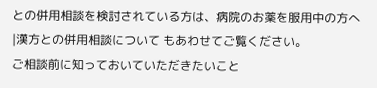との併用相談を検討されている方は、病院のお薬を服用中の方へ|漢方との併用相談について もあわせてご覧ください。
ご相談前に知っておいていただきたいこと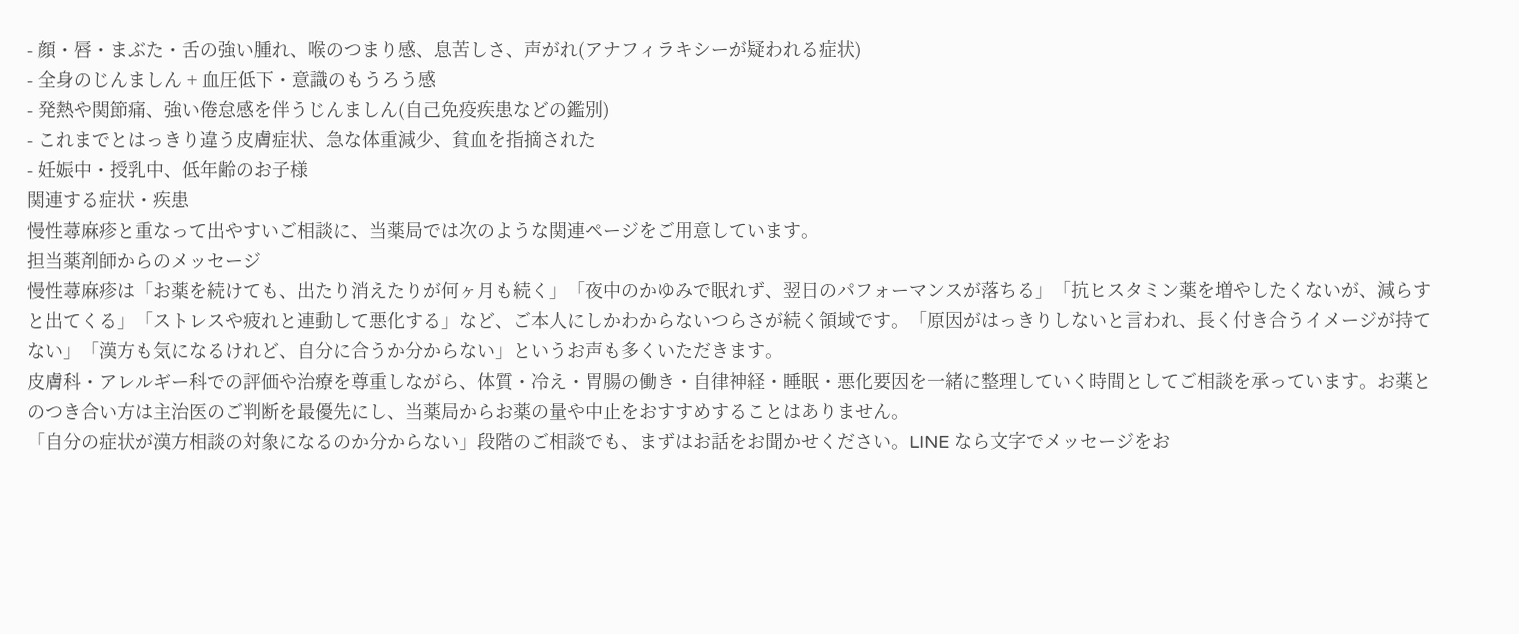- 顔・唇・まぶた・舌の強い腫れ、喉のつまり感、息苦しさ、声がれ(アナフィラキシーが疑われる症状)
- 全身のじんましん + 血圧低下・意識のもうろう感
- 発熱や関節痛、強い倦怠感を伴うじんましん(自己免疫疾患などの鑑別)
- これまでとはっきり違う皮膚症状、急な体重減少、貧血を指摘された
- 妊娠中・授乳中、低年齢のお子様
関連する症状・疾患
慢性蕁麻疹と重なって出やすいご相談に、当薬局では次のような関連ページをご用意しています。
担当薬剤師からのメッセージ
慢性蕁麻疹は「お薬を続けても、出たり消えたりが何ヶ月も続く」「夜中のかゆみで眠れず、翌日のパフォーマンスが落ちる」「抗ヒスタミン薬を増やしたくないが、減らすと出てくる」「ストレスや疲れと連動して悪化する」など、ご本人にしかわからないつらさが続く領域です。「原因がはっきりしないと言われ、長く付き合うイメージが持てない」「漢方も気になるけれど、自分に合うか分からない」というお声も多くいただきます。
皮膚科・アレルギー科での評価や治療を尊重しながら、体質・冷え・胃腸の働き・自律神経・睡眠・悪化要因を一緒に整理していく時間としてご相談を承っています。お薬とのつき合い方は主治医のご判断を最優先にし、当薬局からお薬の量や中止をおすすめすることはありません。
「自分の症状が漢方相談の対象になるのか分からない」段階のご相談でも、まずはお話をお聞かせください。LINE なら文字でメッセージをお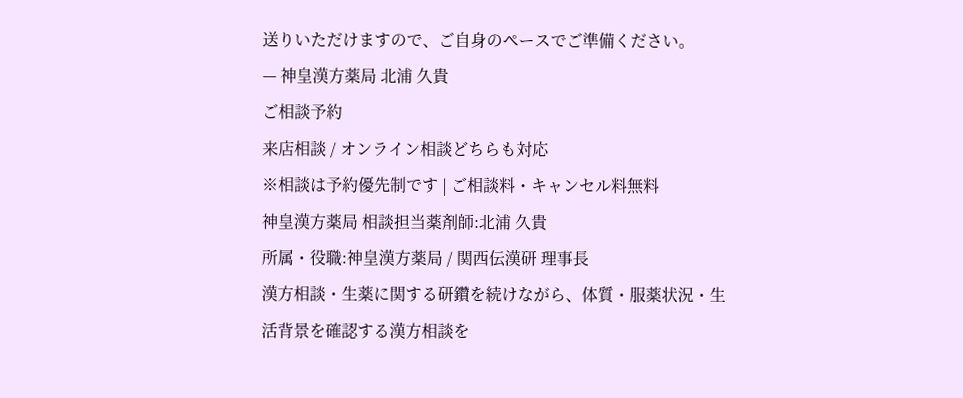送りいただけますので、ご自身のペースでご準備ください。
— 神皇漢方薬局 北浦 久貴
ご相談予約
来店相談 / オンライン相談どちらも対応
※相談は予約優先制です | ご相談料・キャンセル料無料
神皇漢方薬局 相談担当薬剤師:北浦 久貴
所属・役職:神皇漢方薬局 / 関西伝漢研 理事長
漢方相談・生薬に関する研鑽を続けながら、体質・服薬状況・生活背景を確認する漢方相談を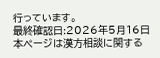行っています。
最終確認日:2026年5月16日
本ページは漢方相談に関する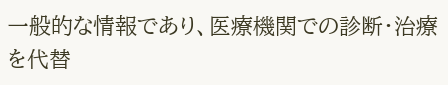一般的な情報であり、医療機関での診断・治療を代替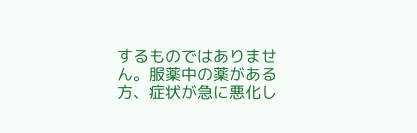するものではありません。服薬中の薬がある方、症状が急に悪化し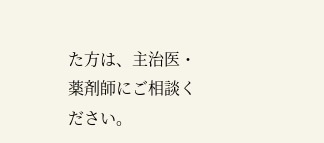た方は、主治医・薬剤師にご相談ください。